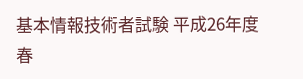基本情報技術者試験 平成26年度 春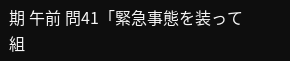期 午前 問41「緊急事態を装って組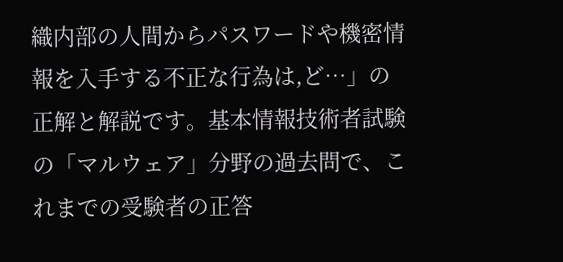織内部の人間からパスワードや機密情報を入手する不正な行為は,ど…」の正解と解説です。基本情報技術者試験の「マルウェア」分野の過去問で、これまでの受験者の正答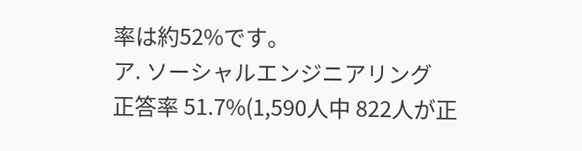率は約52%です。
ア. ソーシャルエンジニアリング
正答率 51.7%(1,590人中 822人が正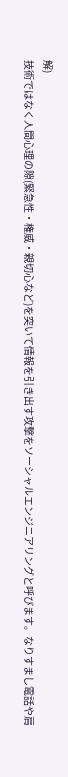解)
技術ではなく人間心理の隙(緊急性・権威・親切心など)を突いて情報を引き出す攻撃をソーシャルエンジニアリングと呼びます。なりすまし電話や肩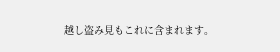越し盗み見もこれに含まれます。